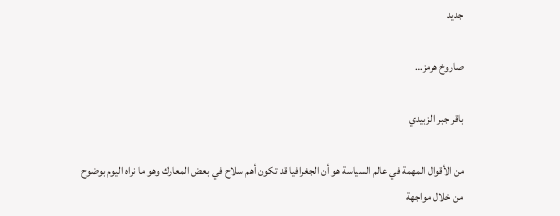جديد

صاروخ هرمز…

باقر جبر الزبيدي

من الأقوال المهمة في عالم السياسة هو أن الجغرافيا قد تكون أهم سلاح في بعض المعارك وهو ما نراه اليوم بوضوح من خلال مواجهة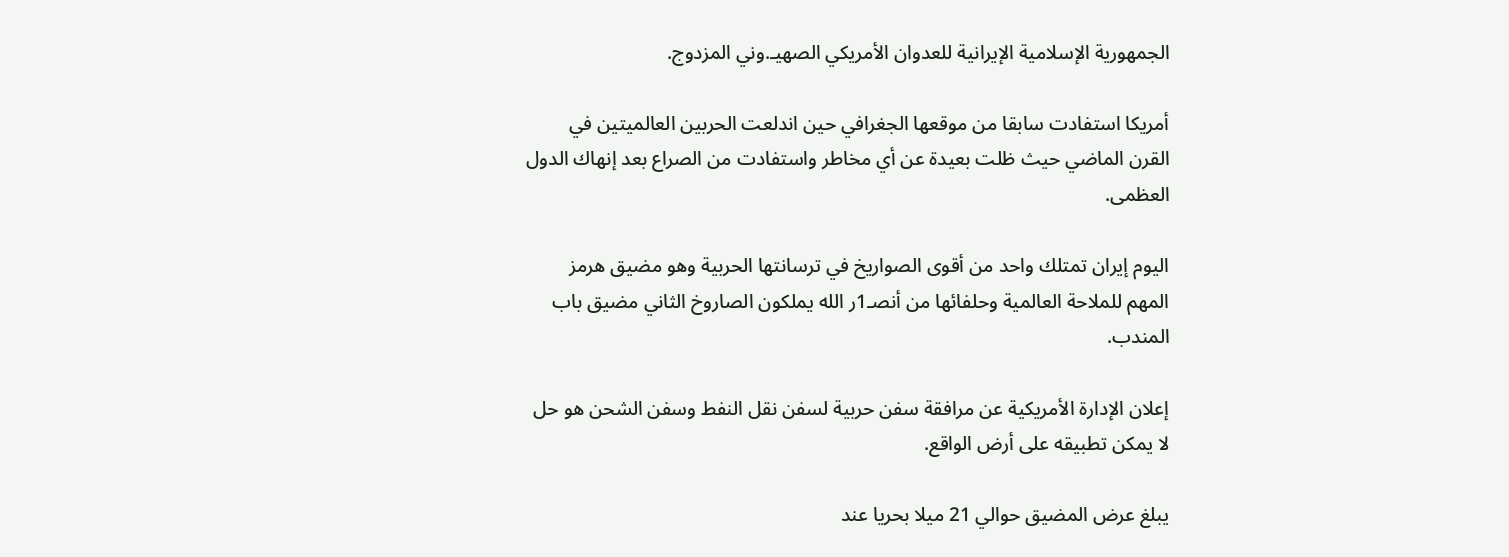الجمهورية الإسلامية الإيرانية للعدوان الأمريكي الصهيـ.وني المزدوج.

أمريكا استفادت سابقا من موقعها الجغرافي حين اندلعت الحربين العالميتين في القرن الماضي حيث ظلت بعيدة عن أي مخاطر واستفادت من الصراع بعد إنهاك الدول العظمى.

اليوم إيران تمتلك واحد من أقوى الصواريخ في ترسانتها الحربية وهو مضيق هرمز المهم للملاحة العالمية وحلفائها من أنصـ1ر الله يملكون الصاروخ الثاني مضيق باب المندب.

إعلان الإدارة الأمريكية عن مرافقة سفن حربية لسفن نقل النفط وسفن الشحن هو حل لا يمكن تطبيقه على أرض الواقع.

يبلغ عرض المضيق حوالي 21 ميلا بحريا عند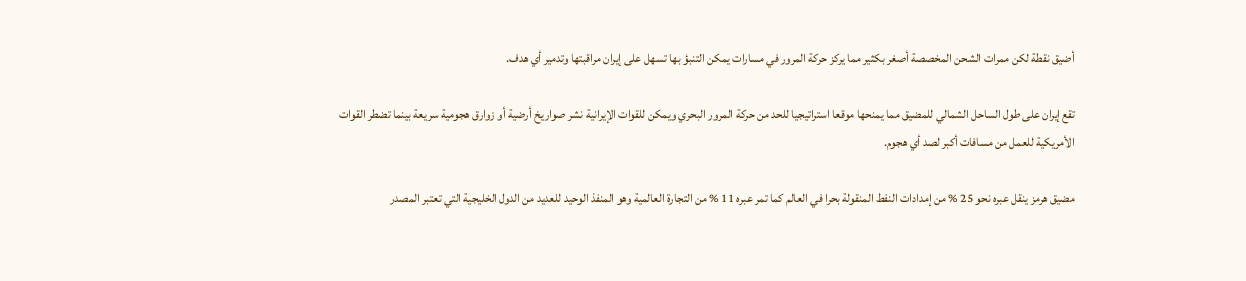أضيق نقطة لكن ممرات الشحن المخصصة أصغر بكثير مما يركز حركة المرور في مسارات يمكن التنبؤ بها تسهل على إيران مراقبتها وتدمير أي هدف.

تقع إيران على طول الساحل الشمالي للمضيق مما يمنحها موقعا استراتيجيا للحد من حركة المرور البحري ويمكن للقوات الإيرانية نشر صواريخ أرضية أو زوارق هجومية سريعة بينما تضطر القوات الأمريكية للعمل من مسافات أكبر لصد أي هجوم.

مضيق هرمز ينقل عبره نحو 25 % من إمدادات النفط المنقولة بحرا في العالم كما تمر عبره 11 % من التجارة العالمية وهو المنفذ الوحيد للعديد من الدول الخليجية التي تعتبر المصدر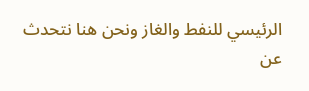الرئيسي للنفط والغاز ونحن هنا نتحدث عن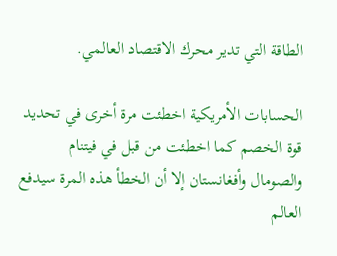الطاقة التي تدير محرك الاقتصاد العالمي.

الحسابات الأمريكية اخطئت مرة أخرى في تحديد قوة الخصم كما اخطئت من قبل في فيتنام والصومال وأفغانستان إلا أن الخطأ هذه المرة سيدفع العالم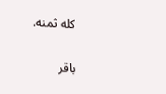كله ثمنه.

باقر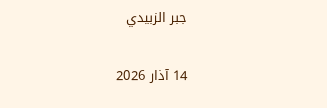جبر الزبيدي

14 آذار 2026